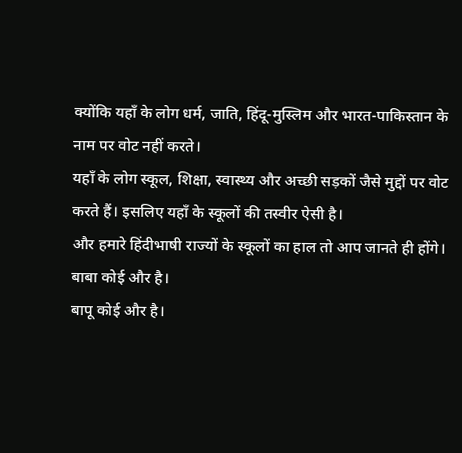क्योंकि यहाँ के लोग धर्म, जाति, हिंदू-मुस्लिम और भारत-पाकिस्तान के नाम पर वोट नहीं करते।
यहाँ के लोग स्कूल, शिक्षा, स्वास्थ्य और अच्छी सड़कों जैसे मुद्दों पर वोट करते हैं। इसलिए यहाँ के स्कूलों की तस्वीर ऐसी है।
और हमारे हिंदीभाषी राज्यों के स्कूलों का हाल तो आप जानते ही होंगे।
बाबा कोई और है।
बापू कोई और है।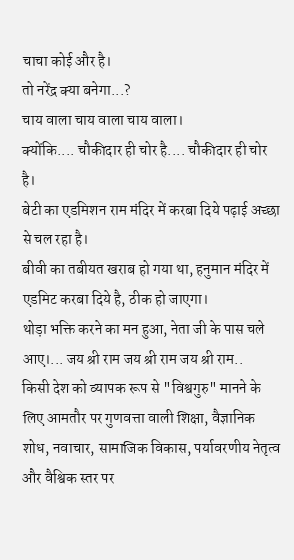चाचा कोई और है।
तो नरेंद्र क्या बनेगा...?
चाय वाला चाय वाला चाय वाला।
क्योंकि.... चौकीदार ही चोर है.... चौकीदार ही चोर है।
बेटी का एडमिशन राम मंदिर में करबा दिये पढ़ाई अच्छा से चल रहा है।
बीवी का तबीयत खराब हो गया था, हनुमान मंदिर में एडमिट करबा दिये है, ठीक हो जाएगा।
थोड़ा भक्ति करने का मन हुआ, नेता जी के पास चले आए।... जय श्री राम जय श्री राम जय श्री राम..
किसी देश को व्यापक रूप से "विश्वगुरु" मानने के लिए आमतौर पर गुणवत्ता वाली शिक्षा, वैज्ञानिक शोध, नवाचार, सामाजिक विकास, पर्यावरणीय नेतृत्व और वैश्विक स्तर पर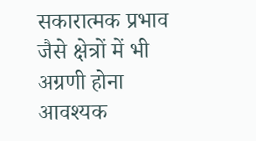सकारात्मक प्रभाव जैसे क्षेत्रों में भी अग्रणी होना आवश्यक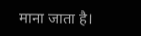माना जाता है।